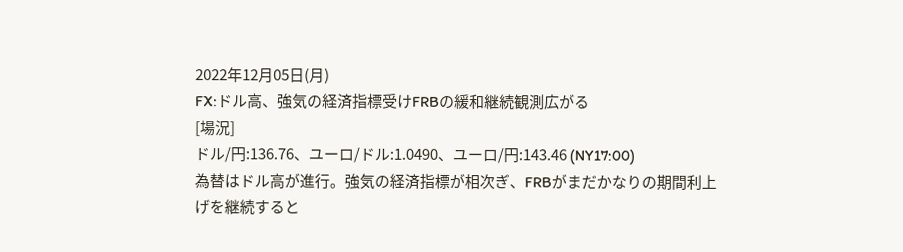2022年12月05日(月)
FX:ドル高、強気の経済指標受けFRBの緩和継続観測広がる
[場況]
ドル/円:136.76、ユーロ/ドル:1.0490、ユーロ/円:143.46 (NY17:00)
為替はドル高が進行。強気の経済指標が相次ぎ、FRBがまだかなりの期間利上げを継続すると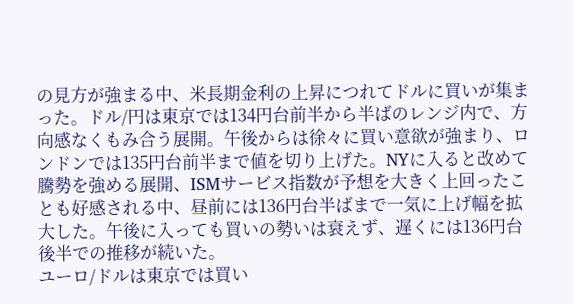の見方が強まる中、米長期金利の上昇につれてドルに買いが集まった。ドル/円は東京では134円台前半から半ばのレンジ内で、方向感なくもみ合う展開。午後からは徐々に買い意欲が強まり、ロンドンでは135円台前半まで値を切り上げた。NYに入ると改めて騰勢を強める展開、ISMサービス指数が予想を大きく上回ったことも好感される中、昼前には136円台半ばまで一気に上げ幅を拡大した。午後に入っても買いの勢いは衰えず、遅くには136円台後半での推移が続いた。
ユーロ/ドルは東京では買い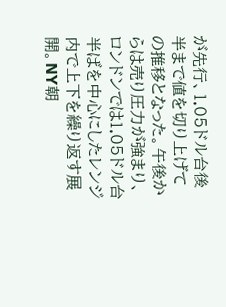が先行、1.05ドル台後半まで値を切り上げての推移となった。午後からは売り圧力が強まり、ロンドンでは1.05ドル台半ばを中心にしたレンジ内で上下を繰り返す展開。NY朝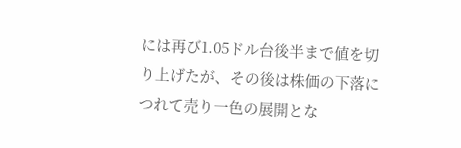には再び1.05ドル台後半まで値を切り上げたが、その後は株価の下落につれて売り一色の展開とな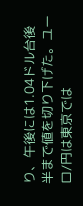り、午後には1.04ドル台後半まで値を切り下げた。ユーロ/円は東京では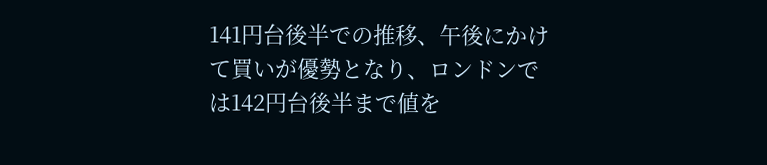141円台後半での推移、午後にかけて買いが優勢となり、ロンドンでは142円台後半まで値を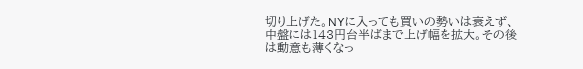切り上げた。NYに入っても買いの勢いは衰えず、中盤には143円台半ばまで上げ幅を拡大。その後は動意も薄くなっ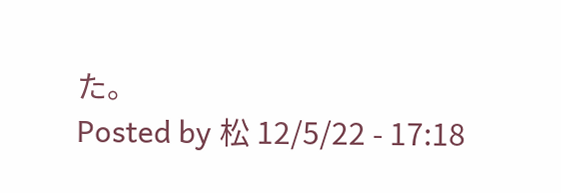た。
Posted by 松 12/5/22 - 17:18